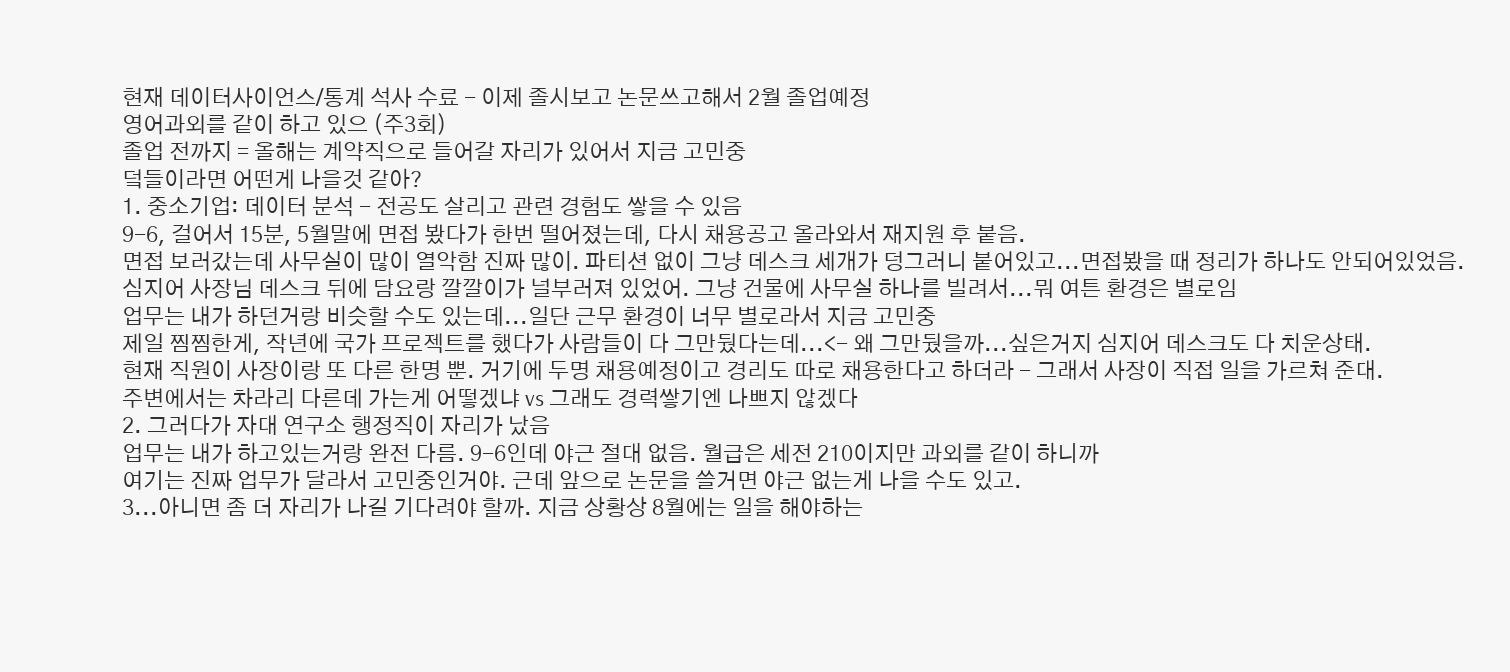현재 데이터사이언스/통계 석사 수료 - 이제 졸시보고 논문쓰고해서 2월 졸업예정
영어과외를 같이 하고 있으 (주3회)
졸업 전까지 = 올해는 계약직으로 들어갈 자리가 있어서 지금 고민중
덬들이라면 어떤게 나을것 같아?
1. 중소기업: 데이터 분석 - 전공도 살리고 관련 경험도 쌓을 수 있음
9-6, 걸어서 15분, 5월말에 면접 봤다가 한번 떨어졌는데, 다시 채용공고 올라와서 재지원 후 붙음.
면접 보러갔는데 사무실이 많이 열악함 진짜 많이. 파티션 없이 그냥 데스크 세개가 덩그러니 붙어있고...면접봤을 때 정리가 하나도 안되어있었음.
심지어 사장님 데스크 뒤에 담요랑 깔깔이가 널부러져 있었어. 그냥 건물에 사무실 하나를 빌려서...뭐 여튼 환경은 별로임
업무는 내가 하던거랑 비슷할 수도 있는데...일단 근무 환경이 너무 별로라서 지금 고민중
제일 찜찜한게, 작년에 국가 프로젝트를 했다가 사람들이 다 그만뒀다는데...<- 왜 그만뒀을까...싶은거지 심지어 데스크도 다 치운상태.
현재 직원이 사장이랑 또 다른 한명 뿐. 거기에 두명 채용예정이고 경리도 따로 채용한다고 하더라 - 그래서 사장이 직접 일을 가르쳐 준대.
주변에서는 차라리 다른데 가는게 어떻겠냐 vs 그래도 경력쌓기엔 나쁘지 않겠다
2. 그러다가 자대 연구소 행정직이 자리가 났음
업무는 내가 하고있는거랑 완전 다름. 9-6인데 야근 절대 없음. 월급은 세전 210이지만 과외를 같이 하니까
여기는 진짜 업무가 달라서 고민중인거야. 근데 앞으로 논문을 쓸거면 야근 없는게 나을 수도 있고.
3...아니면 좀 더 자리가 나길 기다려야 할까. 지금 상황상 8월에는 일을 해야하는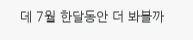데 7월 한달동안 더 봐볼까